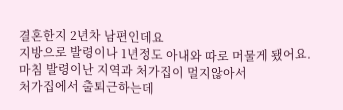결혼한지 2년차 남편인데요
지방으로 발령이나 1년정도 아내와 따로 머물게 됐어요.
마침 발령이난 지역과 처가집이 멀지않아서
처가집에서 출퇴근하는데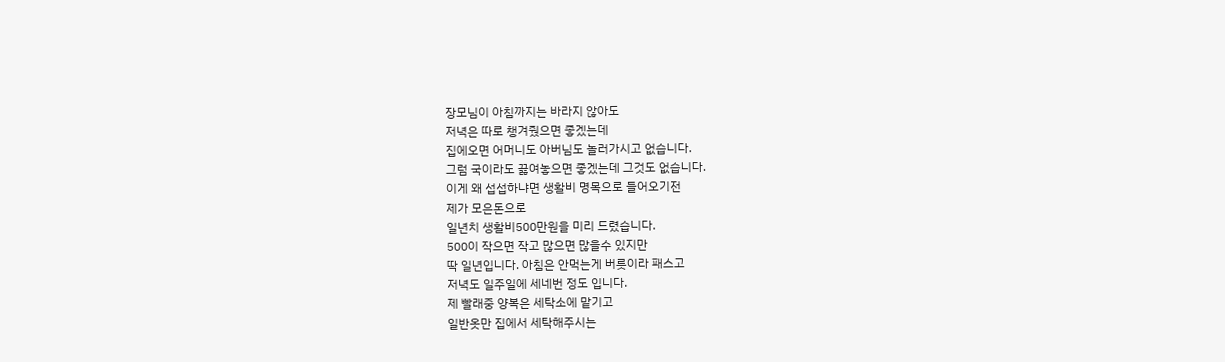장모님이 아침까지는 바라지 않아도
저녁은 따로 챙겨줬으면 좋겠는데
집에오면 어머니도 아버님도 놀러가시고 없습니다.
그럼 국이라도 끓여놓으면 좋겠는데 그것도 없습니다.
이게 왜 섭섭하냐면 생활비 명목으로 들어오기전
제가 모은돈으로
일년치 생활비500만원을 미리 드렸습니다.
500이 작으면 작고 많으면 많을수 있지만
딱 일년입니다. 아침은 안먹는게 버릇이라 패스고
저녁도 일주일에 세네번 정도 입니다.
제 빨래중 양복은 세탁소에 맡기고
일반옷만 집에서 세탁해주시는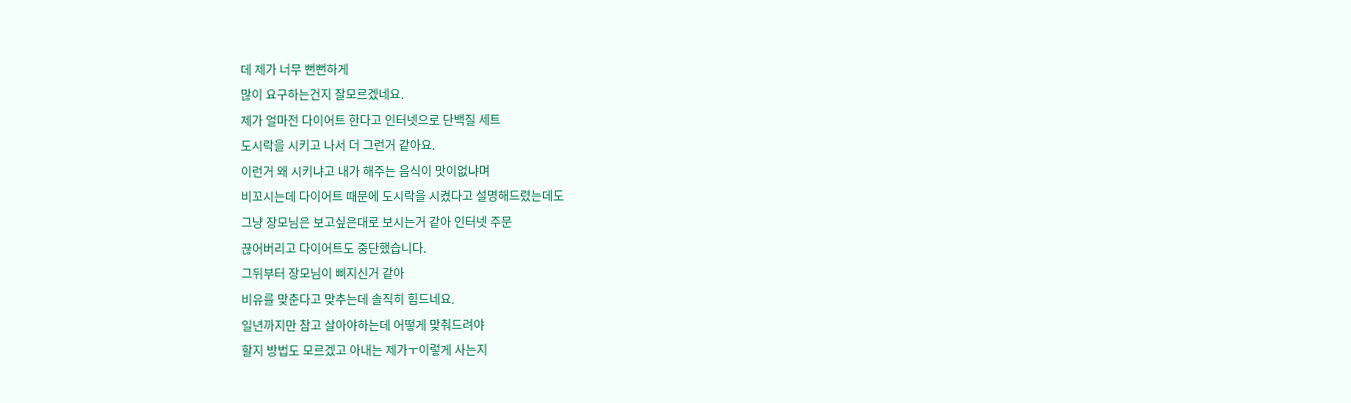데 제가 너무 뻔뻔하게
많이 요구하는건지 잘모르겠네요.
제가 얼마전 다이어트 한다고 인터넷으로 단백질 세트
도시락을 시키고 나서 더 그런거 같아요.
이런거 왜 시키냐고 내가 해주는 음식이 맛이없냐며
비꼬시는데 다이어트 때문에 도시락을 시켰다고 설명해드렸는데도
그냥 장모님은 보고싶은대로 보시는거 같아 인터넷 주문
끊어버리고 다이어트도 중단했습니다.
그뒤부터 장모님이 삐지신거 같아
비유를 맞춘다고 맞추는데 솔직히 힘드네요.
일년까지만 참고 살아야하는데 어떻게 맞춰드려야
할지 방법도 모르겠고 아내는 제가ㅜ이렇게 사는지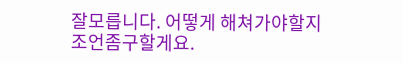잘모릅니다. 어떻게 해쳐가야할지 조언좀구할게요.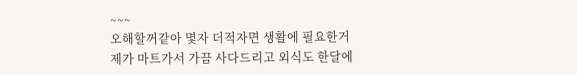~~~
오해할꺼같아 몇자 더적자면 생활에 필요한거
제가 마트가서 가끔 사다드리고 외식도 한달에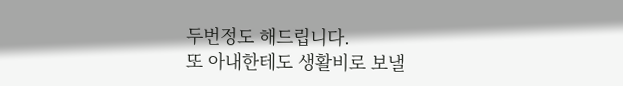두번정도 해드립니다.
또 아내한테도 생활비로 보낼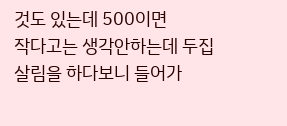것도 있는데 500이면
작다고는 생각안하는데 두집살림을 하다보니 들어가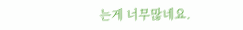는게 너무많네요.